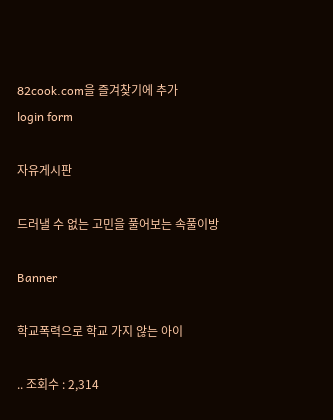82cook.com을 즐겨찾기에 추가
login form

자유게시판

드러낼 수 없는 고민을 풀어보는 속풀이방

Banner

학교폭력으로 학교 가지 않는 아이

.. 조회수 : 2,314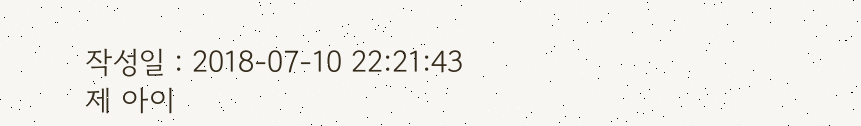작성일 : 2018-07-10 22:21:43
제 아이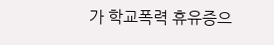가 학교폭력 휴유증으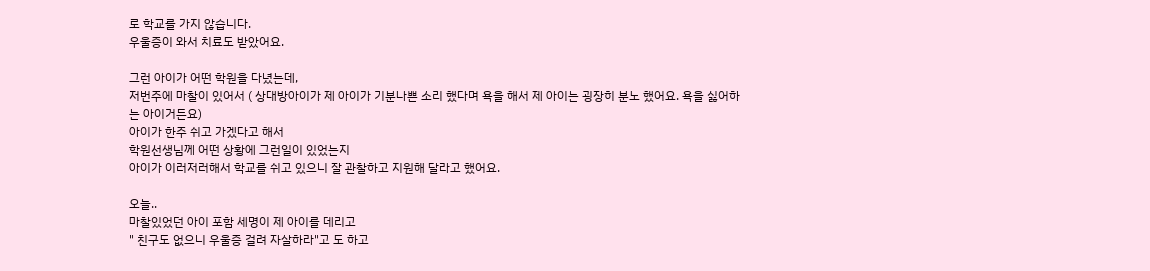로 학교를 가지 않습니다.
우울증이 와서 치료도 받았어요.

그런 아이가 어떤 학원을 다녔는데,
저번주에 마찰이 있어서 ( 상대방아이가 제 아이가 기분나쁜 소리 했다며 욕을 해서 제 아이는 굉장히 분노 했어요. 욕을 싫어하는 아이거든요)
아이가 한주 쉬고 가겠다고 해서
학원선생님께 어떤 상황에 그런일이 있었는지
아이가 이러저러해서 학교를 쉬고 있으니 잘 관찰하고 지원해 달라고 했어요.

오늘..
마찰있었던 아이 포함 세명이 제 아이를 데리고
" 친구도 없으니 우울증 걸려 자살하라"고 도 하고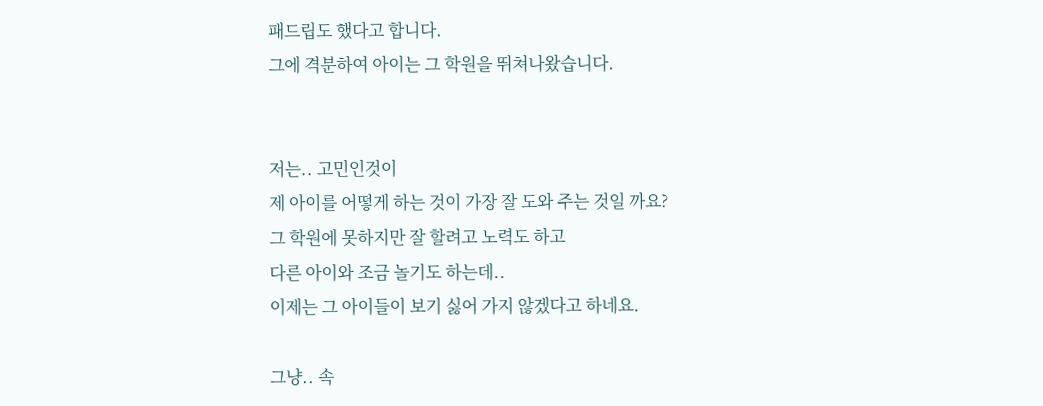패드립도 했다고 합니다.
그에 격분하여 아이는 그 학원을 뛰쳐나왔습니다.


저는.. 고민인것이
제 아이를 어떻게 하는 것이 가장 잘 도와 주는 것일 까요?
그 학원에 못하지만 잘 할려고 노력도 하고
다른 아이와 조금 놀기도 하는데..
이제는 그 아이들이 보기 싫어 가지 않겠다고 하네요.

그냥.. 속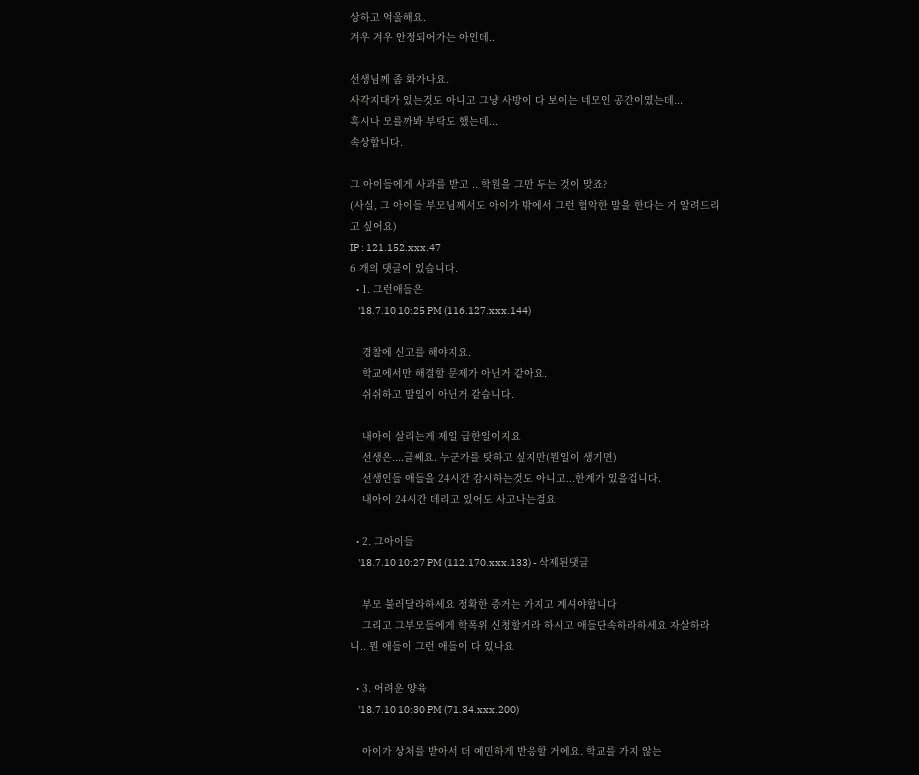상하고 억울해요.
겨우 겨우 안정되어가는 아인데..

선생님께 좀 화가나요.
사각지대가 있는것도 아니고 그냥 사방이 다 보이는 네모인 공간이였는데...
혹시나 모를까봐 부탁도 했는데...
속상합니다.

그 아이들에게 사과를 받고 .. 학원을 그만 두는 것이 맞죠?
(사실, 그 아이들 부모님께서도 아이가 밖에서 그런 험악한 말을 한다는 거 알려드리고 싶어요)
IP : 121.152.xxx.47
6 개의 댓글이 있습니다.
  • 1. 그런애들은
    '18.7.10 10:25 PM (116.127.xxx.144)

    경찰에 신고를 해야지요.
    학교에서만 해결할 문제가 아닌거 같아요.
    쉬쉬하고 말일이 아닌거 같습니다.

    내아이 살리는게 제일 급한일이지요
    선생은....글쎄요. 누군가를 탓하고 싶지만(뭔일이 생기면)
    선생인들 애들을 24시간 감시하는것도 아니고...한계가 있을겁니다.
    내아이 24시간 데리고 있어도 사고나는걸요

  • 2. 그아이들
    '18.7.10 10:27 PM (112.170.xxx.133) - 삭제된댓글

    부모 불러달라하세요 정확한 증거는 가지고 계셔야합니다
    그리고 그부모들에게 학폭위 신청할거라 하시고 애들단속하라하세요 자살하라니.. 뭔 애들이 그런 애들이 다 있나요

  • 3. 어려운 양육
    '18.7.10 10:30 PM (71.34.xxx.200)

    아이가 상처를 받아서 더 예민하게 반응할 거에요. 학교를 가지 않는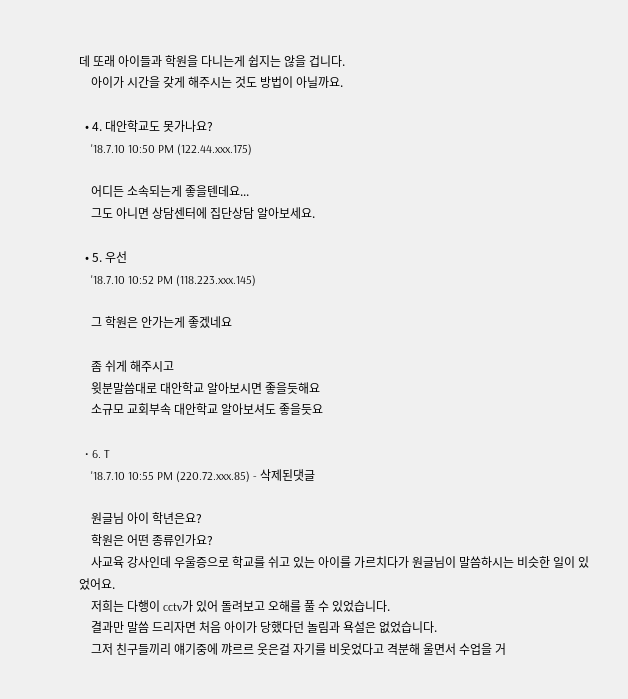데 또래 아이들과 학원을 다니는게 쉽지는 않을 겁니다.
    아이가 시간을 갖게 해주시는 것도 방법이 아닐까요.

  • 4. 대안학교도 못가나요?
    '18.7.10 10:50 PM (122.44.xxx.175)

    어디든 소속되는게 좋을텐데요...
    그도 아니면 상담센터에 집단상담 알아보세요.

  • 5. 우선
    '18.7.10 10:52 PM (118.223.xxx.145)

    그 학원은 안가는게 좋겠네요

    좀 쉬게 해주시고
    윗분말씀대로 대안학교 알아보시면 좋을듯해요
    소규모 교회부속 대안학교 알아보셔도 좋을듯요

  • 6. T
    '18.7.10 10:55 PM (220.72.xxx.85) - 삭제된댓글

    원글님 아이 학년은요?
    학원은 어떤 종류인가요?
    사교육 강사인데 우울증으로 학교를 쉬고 있는 아이를 가르치다가 원글님이 말씀하시는 비슷한 일이 있었어요.
    저희는 다행이 cctv가 있어 돌려보고 오해를 풀 수 있었습니다.
    결과만 말씀 드리자면 처음 아이가 당했다던 놀림과 욕설은 없었습니다.
    그저 친구들끼리 얘기중에 꺄르르 웃은걸 자기를 비웃었다고 격분해 울면서 수업을 거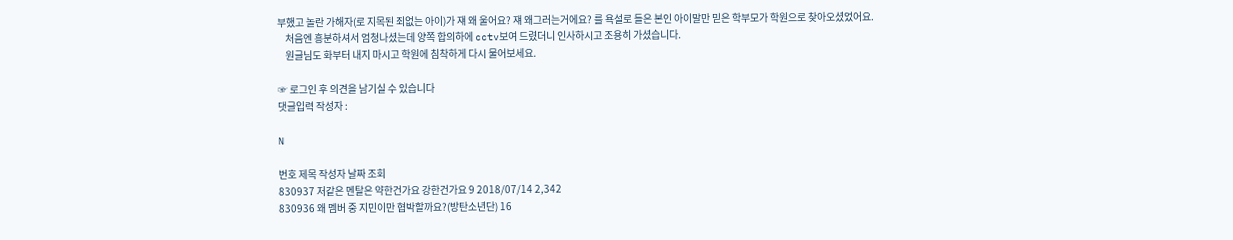부했고 놀란 가해자(로 지목된 죄없는 아이)가 쟤 왜 울어요? 쟤 왜그러는거에요? 를 욕설로 들은 본인 아이말만 믿은 학부모가 학원으로 찾아오셨었어요.
    처음엔 흥분하셔서 엄청나셨는데 양쪽 합의하에 cctv보여 드렸더니 인사하시고 조용히 가셨습니다.
    원글님도 화부터 내지 마시고 학원에 침착하게 다시 물어보세요.

☞ 로그인 후 의견을 남기실 수 있습니다
댓글입력 작성자 :

N

번호 제목 작성자 날짜 조회
830937 저같은 멘탈은 약한건가요 강한건가요 9 2018/07/14 2,342
830936 왜 멤버 중 지민이만 협박할까요?(방탄소년단) 16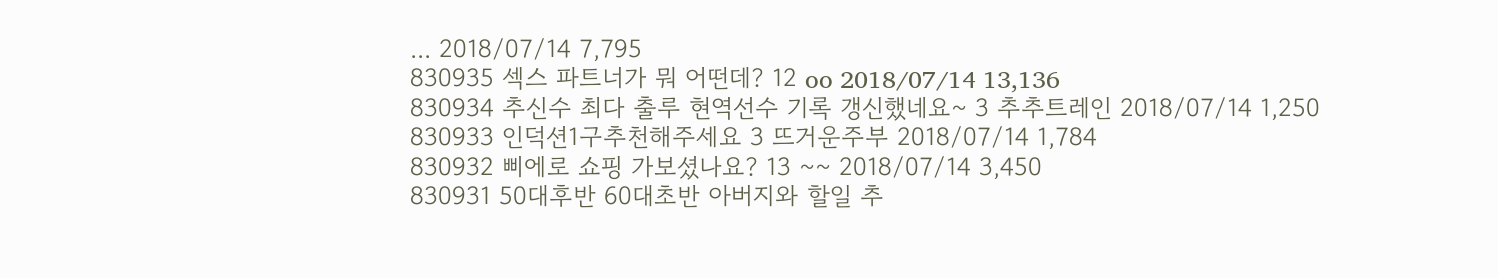... 2018/07/14 7,795
830935 섹스 파트너가 뭐 어떤데? 12 oo 2018/07/14 13,136
830934 추신수 최다 출루 현역선수 기록 갱신했네요~ 3 추추트레인 2018/07/14 1,250
830933 인덕션1구추천해주세요 3 뜨거운주부 2018/07/14 1,784
830932 삐에로 쇼핑 가보셨나요? 13 ~~ 2018/07/14 3,450
830931 50대후반 60대초반 아버지와 할일 추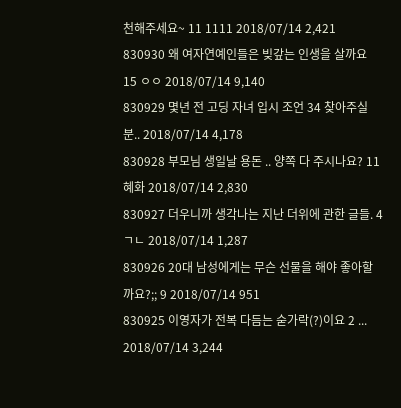천해주세요~ 11 1111 2018/07/14 2,421
830930 왜 여자연예인들은 빚갚는 인생을 살까요 15 ㅇㅇ 2018/07/14 9,140
830929 몇년 전 고딩 자녀 입시 조언 34 찾아주실 분.. 2018/07/14 4,178
830928 부모님 생일날 용돈 .. 양쪽 다 주시나요? 11 혜화 2018/07/14 2,830
830927 더우니까 생각나는 지난 더위에 관한 글들. 4 ㄱㄴ 2018/07/14 1,287
830926 20대 남성에게는 무슨 선물을 해야 좋아할까요?;; 9 2018/07/14 951
830925 이영자가 전복 다듬는 숟가락(?)이요 2 ... 2018/07/14 3,244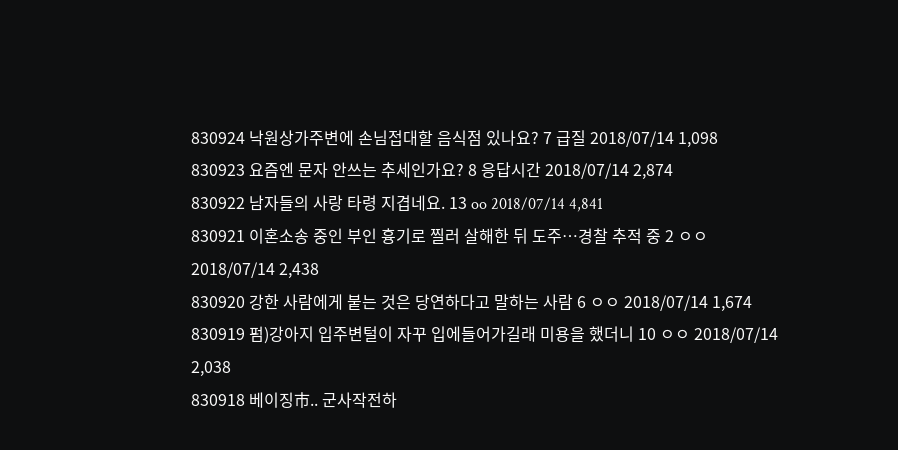830924 낙원상가주변에 손님접대할 음식점 있나요? 7 급질 2018/07/14 1,098
830923 요즘엔 문자 안쓰는 추세인가요? 8 응답시간 2018/07/14 2,874
830922 남자들의 사랑 타령 지겹네요. 13 oo 2018/07/14 4,841
830921 이혼소송 중인 부인 흉기로 찔러 살해한 뒤 도주…경찰 추적 중 2 ㅇㅇ 2018/07/14 2,438
830920 강한 사람에게 붙는 것은 당연하다고 말하는 사람 6 ㅇㅇ 2018/07/14 1,674
830919 펌)강아지 입주변털이 자꾸 입에들어가길래 미용을 했더니 10 ㅇㅇ 2018/07/14 2,038
830918 베이징市.. 군사작전하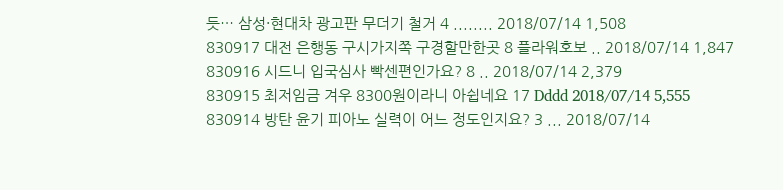듯… 삼성·현대차 광고판 무더기 철거 4 ........ 2018/07/14 1,508
830917 대전 은행동 구시가지쪽 구경할만한곳 8 플라워호보 .. 2018/07/14 1,847
830916 시드니 입국심사 빡센편인가요? 8 .. 2018/07/14 2,379
830915 최저임금 겨우 8300원이라니 아쉽네요 17 Dddd 2018/07/14 5,555
830914 방탄 윤기 피아노 실력이 어느 정도인지요? 3 ... 2018/07/14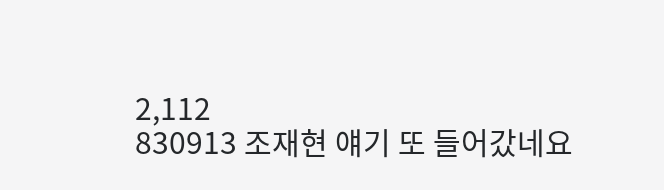2,112
830913 조재현 얘기 또 들어갔네요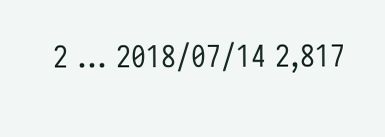2 ... 2018/07/14 2,817